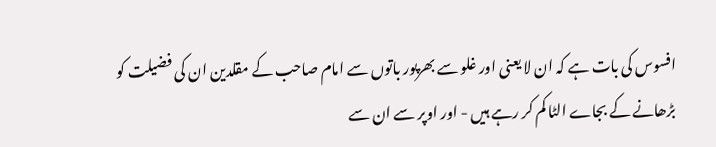افسوس کی بات ہے کہ ان لا یعنی اور غلو سے بھرپور باتوں سے امام صاحب کے مقلدین ان کی فضیلت کو بڑھانے کے بجاے الٹا کم کر رہے ہیں - اور اوپر سے ان سے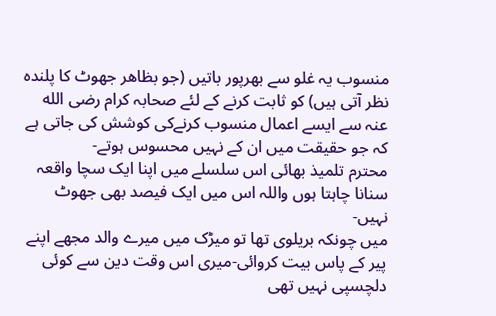منسوب یہ غلو سے بھرپور باتیں (جو بظاھر جھوٹ کا پلندہ نظر آتی ہیں) کو ثابت کرنے کے لئے صحابہ کرام رضی الله عنہ سے ایسے اعمال منسوب کرنےکی کوشش کی جاتی ہے کہ جو حقیقت میں ان کے نہیں محسوس ہوتے-
محترم تلمیذ بھائی اس سلسلے میں اپنا ایک سچا واقعہ سنانا چاہتا ہوں واللہ اس میں ایک فیصد بھی جھوٹ نہیں-
میں چونکہ بریلوی تھا تو میڑک میں میرے والد مجھے اپنے پیر کے پاس بیت کروائی-میری اس وقت دین سے کوئی دلچسپی نہیں تھی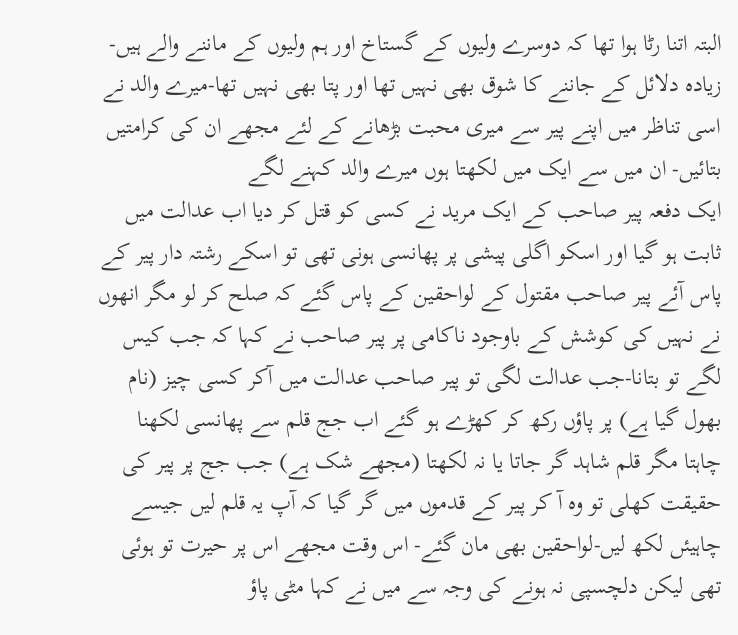البتہ اتنا رٹا ہوا تھا کہ دوسرے ولیوں کے گستاخ اور ہم ولیوں کے ماننے والے ہیں- زیادہ دلائل کے جاننے کا شوق بھی نہیں تھا اور پتا بھی نہیں تھا-میرے والد نے اسی تناظر میں اپنے پیر سے میری محبت بڑھانے کے لئے مجھے ان کی کرامتیں بتائیں- ان میں سے ایک میں لکھتا ہوں میرے والد کہنے لگے
ایک دفعہ پیر صاحب کے ایک مرید نے کسی کو قتل کر دیا اب عدالت میں ثابت ہو گیا اور اسکو اگلی پیشی پر پھانسی ہونی تھی تو اسکے رشتہ دار پیر کے پاس آئے پیر صاحب مقتول کے لواحقین کے پاس گئے کہ صلح کر لو مگر انھوں نے نہیں کی کوشش کے باوجود ناکامی پر پیر صاحب نے کہا کہ جب کیس لگے تو بتانا-جب عدالت لگی تو پیر صاحب عدالت میں آکر کسی چیز (نام بھول گیا ہے) پر پاؤں رکھ کر کھڑے ہو گئے اب جج قلم سے پھانسی لکھنا چاہتا مگر قلم شاہد گر جاتا یا نہ لکھتا (مجھے شک ہے) جب جج پر پیر کی حقیقت کھلی تو وہ آ کر پیر کے قدموں میں گر گیا کہ آپ یہ قلم لیں جیسے چاہیئں لکھ لیں-لواحقین بھی مان گئے- اس وقت مجھے اس پر حیرت تو ہوئی تھی لیکن دلچسپی نہ ہونے کی وجہ سے میں نے کہا مٹی پاؤ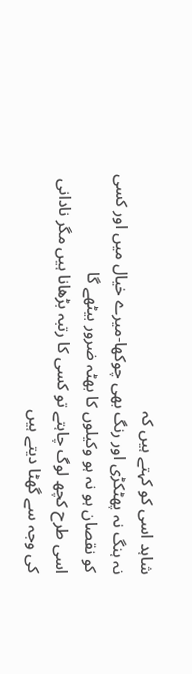شاہد اسی کو کہتے ہیں کہ
نہ ہنگ نہ پھٹکڑی اور رنگ بھی چوکھا-میرے خیال میں اور کسی کو نقصان ہو نہ ہو وکیلوں کا بھٹہ ضرور بیٹھے گا
اسی طرح کچھ لوگ چاہتے تو کسی کا رتبہ بڑھانا ہیں مگر نادانی کی وجہ سے گھٹا دیتے ہیں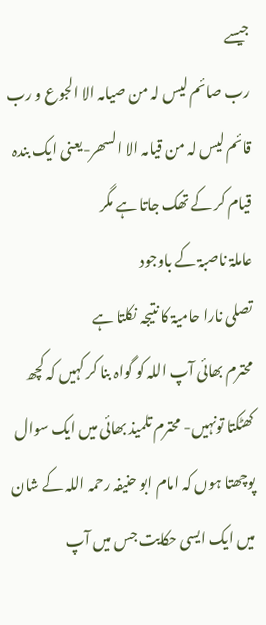جیسے
رب صائم لیس لہ من صیامہ الا الجوع و رب قائم لیس لہ من قیامہ الا السھر-یعنی ایک بندہ قیام کر کے تھک جاتا ہے مگر
عاملۃ ناصبۃ کے باوجود
تصلی نارا حامیۃ کا نتیجہ نکلتا ہے
محترم بھائی آپ اللہ کو گواہ بنا کر کہیں کہ کچھ کھٹکتا تونہیں- محترم تلمیذ بھائی میں ایک سوال پوچھتا ہوں کہ امام ابو حنیفہ رحمہ اللہ کے شان میں ایک ایسی حکایت جس میں آپ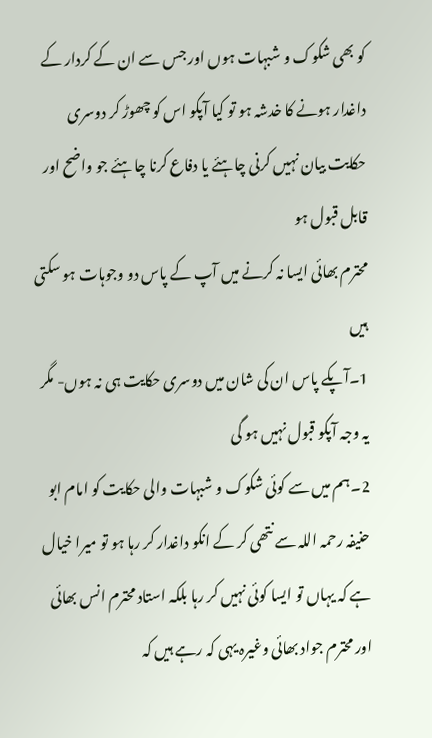کو بھی شکوک و شبہات ہوں اور جس سے ان کے کردار کے داغدار ہونے کا خدشہ ہو تو کیا آپکو اس کو چھوڑ کر دوسری حکایت بیان نہیں کرنی چاہئے یا دفاع کرنا چاہئے جو واضح اور قابل قبول ہو
محترم بھائی ایسا نہ کرنے میں آپ کے پاس دو وجوہات ہو سکتی ہیں
1۔آپکے پاس ان کی شان میں دوسری حکایت ہی نہ ہوں- مگر یہ وجہ آپکو قبول نہیں ہو گی
2۔ہم میں سے کوئی شکوک و شبہات والی حکایت کو امام ابو حنیفہ رحمہ اللہ سے نتھی کر کے انکو داغدار کر رہا ہو تو میرا خیال ہے کہ یہاں تو ایسا کوئی نہیں کر رہا بلکہ استاد محترم انس بھائی اور محترم جواد بھائی وغیرہ یہی کہ رہے ہیں کہ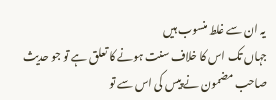یہ ان سے غلط منسوب ہیں
جہاں تک اس کا خلاف سنت ہونے کا تعلق ہے تو جو حدیث صاحب مضمون نے پیس کی اس سے تو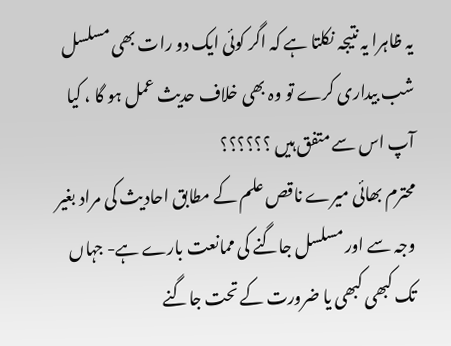یہ ظاہرا یہ نتیجہ نکلتا ہے کہ اگر کوئی ایک دو رات بھی مسلسل شب بیداری کرے تو وہ بھی خلاف حدیث عمل ہو گا ، کیا آپ اس سے متفق ہیں ؟؟؟؟؟؟
محترم بھائی میرے ناقص علم کے مطابق احادیث کی مراد بغیر وجہ سے اور مسلسل جاگنے کی ممانعت بارے ہے- جہاں تک کبھی کبھی یا ضرورت کے تحت جاگنے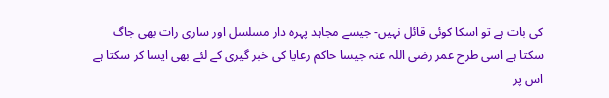کی بات ہے تو اسکا کوئی قائل نہیں- جیسے مجاہد پہرہ دار مسلسل اور ساری رات بھی جاگ سکتا ہے اسی طرح عمر رضی اللہ عنہ جیسا حاکم رعایا کی خبر گیری کے لئے بھی ایسا کر سکتا ہے اس پر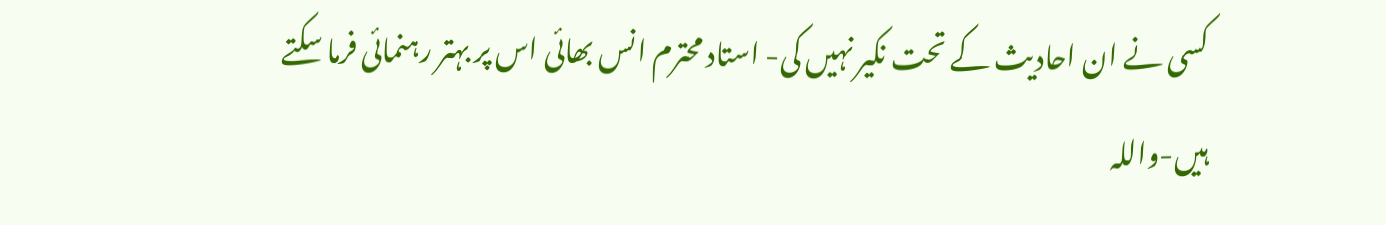کسی نے ان احادیث کے تحت نکیر نہیں کی- استاد محترم انس بھائی اس پر بہتر رہنمائی فرما سکتے ہیں-واللہ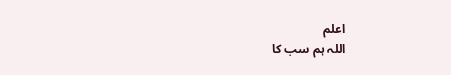اعلم
اللہ ہم سب کا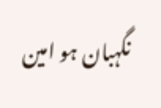نگہبان ہو امین